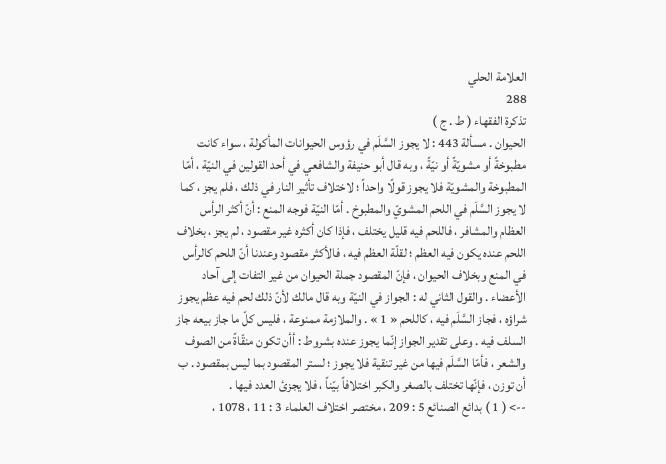العلامة الحلي
288
تذكرة الفقهاء ( ط . ج )
الحيوان . مسألة 443 : لا يجوز السَّلَم في رؤوس الحيوانات المأكولة ، سواء كانت مطبوخةً أو مشويّةً أو نيّةً ، وبه قال أبو حنيفة والشافعي في أحد القولين في النيّة ، أمّا المطبوخة والمشويّة فلا يجوز قولًا واحداً ؛ لاختلاف تأثير النار في ذلك ، فلم يجز ، كما لا يجوز السَّلَم في اللحم المشويّ والمطبوخ . أمّا النيّة فوجه المنع : أنّ أكثر الرأس العظام والمشافر ، فاللحم فيه قليل يختلف ، فإذا كان أكثره غير مقصود ، لم يجز ، بخلاف اللحم عنده يكون فيه العظم ؛ لقلّة العظم فيه ، فالأكثر مقصود وعندنا أنّ اللحم كالرأس في المنع وبخلاف الحيوان ، فإنّ المقصود جملة الحيوان من غير التفات إلى آحاد الأعضاء . والقول الثاني له : الجواز في النيّة وبه قال مالك لأنّ ذلك لحم فيه عظم يجوز شراؤه ، فجاز السَّلَم فيه ، كاللحم « 1 » . والملازمة ممنوعة ، فليس كلّ ما جاز بيعه جاز السلف فيه . وعلى تقدير الجواز إنّما يجوز عنده بشروط : أأن تكون منقّاةً من الصوف والشعر ، فأمّا السَّلَم فيها من غير تنقية فلا يجوز ؛ لستر المقصود بما ليس بمقصود . ب أن توزن ، فإنّها تختلف بالصغر والكبر اختلافاً بيّناً ، فلا يجزئ العدد فيها .
--> ( 1 ) بدائع الصنائع 5 : 209 ، مختصر اختلاف العلماء 3 : 11 ، 1078 ،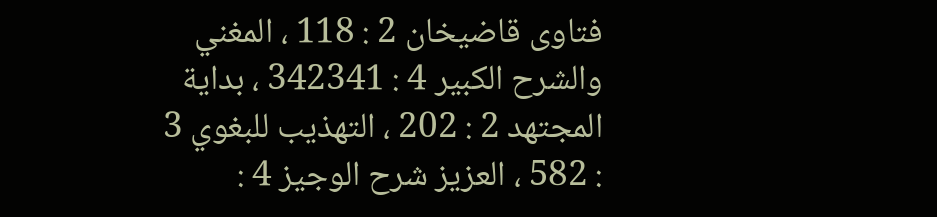فتاوى قاضيخان 2 : 118 ، المغني والشرح الكبير 4 : 342341 ، بداية المجتهد 2 : 202 ، التهذيب للبغوي 3 : 582 ، العزيز شرح الوجيز 4 :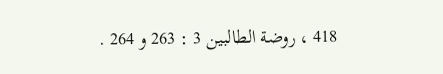418 ، روضة الطالبين 3 : 263 و 264 .